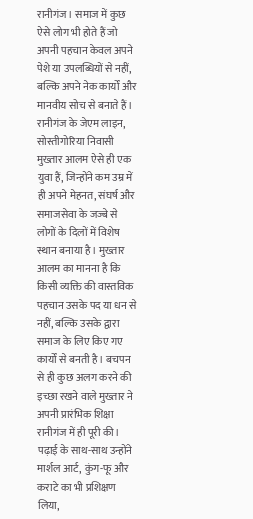रानीगंज। समाज में कुछ ऐसे लोग भी होते हैं जो अपनी पहचान केवल अपने पेशे या उपलब्धियों से नहीं, बल्कि अपने नेक कार्यों और मानवीय सोच से बनाते हैं। रानीगंज के जेएम लाइन, सोस्तीगोरिया निवासी मुख्तार आलम ऐसे ही एक युवा हैं, जिन्होंने कम उम्र में ही अपने मेहनत, संघर्ष और समाजसेवा के जज्बे से लोगों के दिलों में विशेष स्थान बनाया है। मुख्तार आलम का मानना है कि किसी व्यक्ति की वास्तविक पहचान उसके पद या धन से नहीं, बल्कि उसके द्वारा समाज के लिए किए गए कार्यों से बनती है। बचपन से ही कुछ अलग करने की इच्छा रखने वाले मुख्तार ने अपनी प्रारंभिक शिक्षा रानीगंज में ही पूरी की। पढ़ाई के साथ-साथ उन्होंने मार्शल आर्ट, कुंग-फू और कराटे का भी प्रशिक्षण लिया,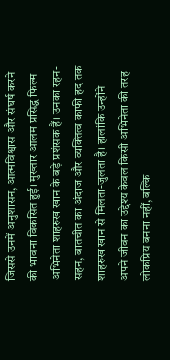जिससे उनमें अनुशासन, आत्मविश्वास और संघर्ष करने की भावना विकसित हुई। मुख्तार आलम प्रसिद्ध फिल्म अभिनेता शाहरुख खान के बड़े प्रशंसक हैं। उनका रहन-सहन, बातचीत का अंदाज और व्यक्तित्व काफी हद तक शाहरुख खान से मिलता-जुलता है। हालांकि उन्होंने अपने जीवन का उद्देश्य केवल किसी अभिनेता की तरह लोकप्रिय बनना नहीं, बल्कि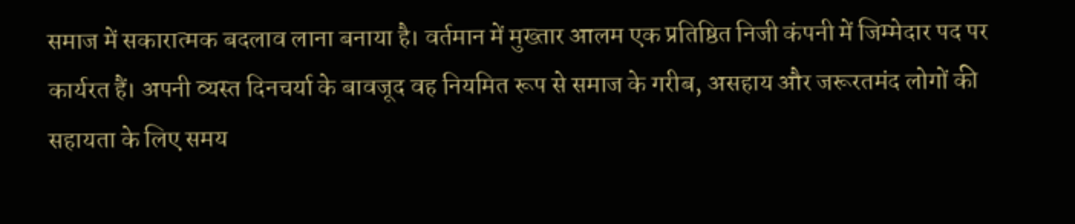समाज में सकारात्मक बदलाव लाना बनाया है। वर्तमान में मुख्तार आलम एक प्रतिष्ठित निजी कंपनी में जिम्मेदार पद पर कार्यरत हैं। अपनी व्यस्त दिनचर्या के बावजूद वह नियमित रूप से समाज के गरीब, असहाय और जरूरतमंद लोगों की सहायता के लिए समय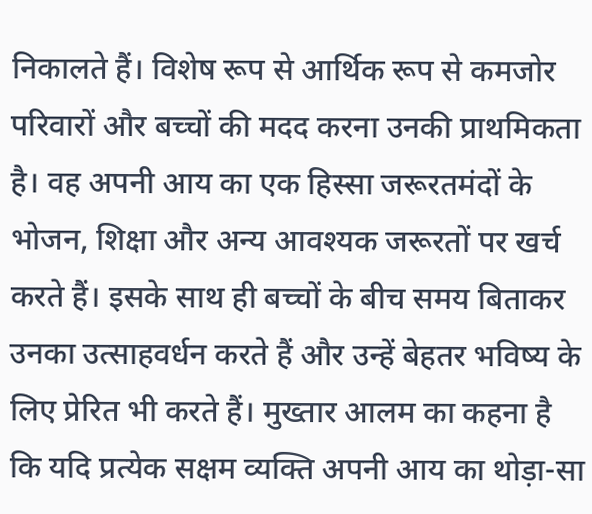निकालते हैं। विशेष रूप से आर्थिक रूप से कमजोर परिवारों और बच्चों की मदद करना उनकी प्राथमिकता है। वह अपनी आय का एक हिस्सा जरूरतमंदों के भोजन, शिक्षा और अन्य आवश्यक जरूरतों पर खर्च करते हैं। इसके साथ ही बच्चों के बीच समय बिताकर उनका उत्साहवर्धन करते हैं और उन्हें बेहतर भविष्य के लिए प्रेरित भी करते हैं। मुख्तार आलम का कहना है कि यदि प्रत्येक सक्षम व्यक्ति अपनी आय का थोड़ा-सा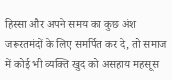हिस्सा और अपने समय का कुछ अंश जरूरतमंदों के लिए समर्पित कर दे, तो समाज में कोई भी व्यक्ति खुद को असहाय महसूस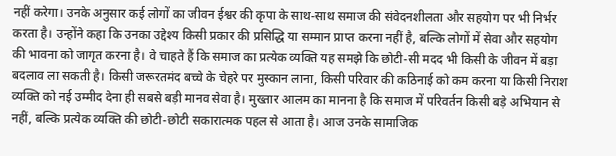नहीं करेगा। उनके अनुसार कई लोगों का जीवन ईश्वर की कृपा के साथ-साथ समाज की संवेदनशीलता और सहयोग पर भी निर्भर करता है। उन्होंने कहा कि उनका उद्देश्य किसी प्रकार की प्रसिद्धि या सम्मान प्राप्त करना नहीं है, बल्कि लोगों में सेवा और सहयोग की भावना को जागृत करना है। वे चाहते हैं कि समाज का प्रत्येक व्यक्ति यह समझे कि छोटी-सी मदद भी किसी के जीवन में बड़ा बदलाव ला सकती है। किसी जरूरतमंद बच्चे के चेहरे पर मुस्कान लाना, किसी परिवार की कठिनाई को कम करना या किसी निराश व्यक्ति को नई उम्मीद देना ही सबसे बड़ी मानव सेवा है। मुख्तार आलम का मानना है कि समाज में परिवर्तन किसी बड़े अभियान से नहीं, बल्कि प्रत्येक व्यक्ति की छोटी-छोटी सकारात्मक पहल से आता है। आज उनके सामाजिक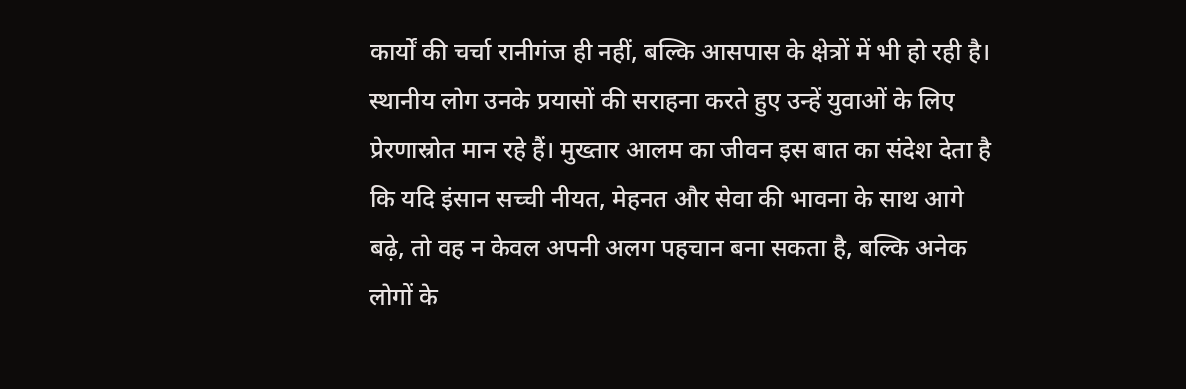कार्यों की चर्चा रानीगंज ही नहीं, बल्कि आसपास के क्षेत्रों में भी हो रही है। स्थानीय लोग उनके प्रयासों की सराहना करते हुए उन्हें युवाओं के लिए प्रेरणास्रोत मान रहे हैं। मुख्तार आलम का जीवन इस बात का संदेश देता है कि यदि इंसान सच्ची नीयत, मेहनत और सेवा की भावना के साथ आगे बढ़े, तो वह न केवल अपनी अलग पहचान बना सकता है, बल्कि अनेक लोगों के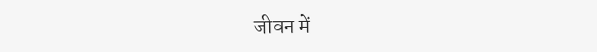जीवन में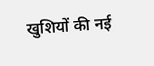खुशियों की नई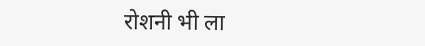रोशनी भी ला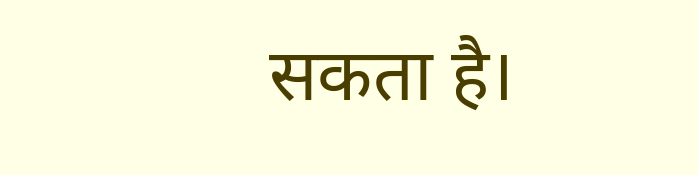सकता है।